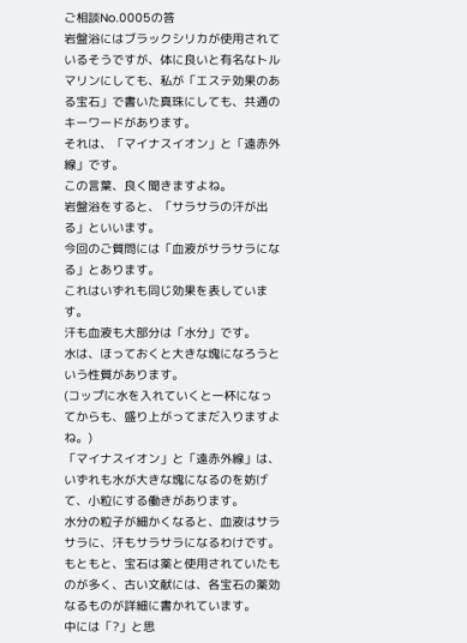ご相談No.0005の答
岩盤浴にはブラックシリカが使用されているそうですが、体に良いと有名なトルマリンにしても、私が「エステ効果のある宝石」で書いた真珠にしても、共通のキーワードがあります。
それは、「マイナスイオン」と「遠赤外線」です。
この言葉、良く聞きますよね。
岩盤浴をすると、「サラサラの汗が出る」といいます。
今回のご質問には「血液がサラサラになる」とあります。
これはいずれも同じ効果を表しています。
汗も血液も大部分は「水分」です。
水は、ほっておくと大きな塊になろうという性質があります。
(コップに水を入れていくと一杯になってからも、盛り上がってまだ入りますよね。)
「マイナスイオン」と「遠赤外線」は、いずれも水が大きな塊になるのを妨げて、小粒にする働きがあります。
水分の粒子が細かくなると、血液はサラサラに、汗もサラサラになるわけです。
もともと、宝石は薬と使用されていたものが多く、古い文献には、各宝石の薬効なるものが詳細に書かれています。
中には「?」と思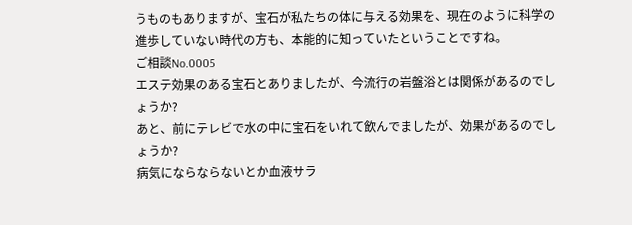うものもありますが、宝石が私たちの体に与える効果を、現在のように科学の進歩していない時代の方も、本能的に知っていたということですね。
ご相談No.0005
エステ効果のある宝石とありましたが、今流行の岩盤浴とは関係があるのでしょうか?
あと、前にテレビで水の中に宝石をいれて飲んでましたが、効果があるのでしょうか?
病気にならならないとか血液サラ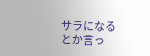サラになるとか言っ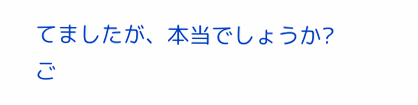てましたが、本当でしょうか?
ご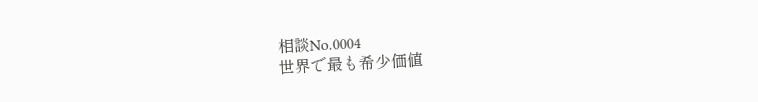相談No.0004
世界で最も希少価値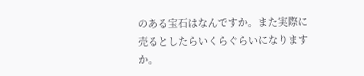のある宝石はなんですか。また実際に売るとしたらいくらぐらいになりますか。